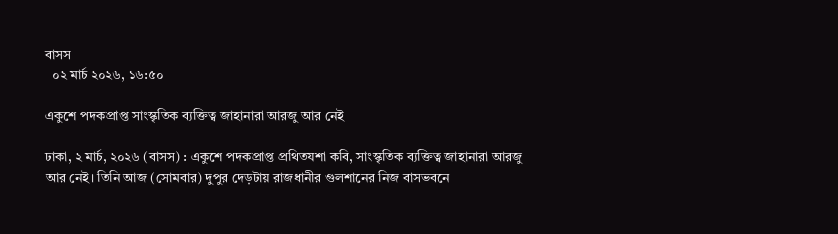বাসস
  ০২ মার্চ ২০২৬, ১৬:৫০

একুশে পদকপ্রাপ্ত সাংস্কৃতিক ব্যক্তিত্ব জাহানারা আরজু আর নেই

ঢাকা, ২ মার্চ, ২০২৬ (বাসস) : একুশে পদকপ্রাপ্ত প্রথিতযশা কবি, সাংস্কৃতিক ব্যক্তিত্ব জাহানারা আরজু আর নেই। তিনি আজ (সোমবার) দুপুর দেড়টায় রাজধানীর গুলশানের নিজ বাসভবনে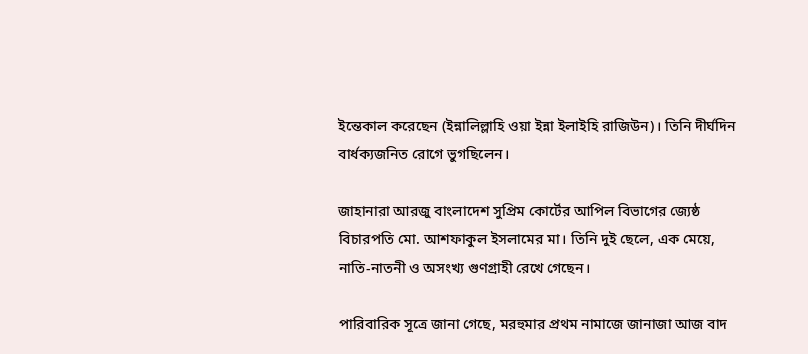ইন্তেকাল করেছেন (ইন্নালিল্লাহি ওয়া ইন্না ইলাইহি রাজিউন)। তিনি দীর্ঘদিন বার্ধক্যজনিত রোগে ভুগছিলেন।

জাহানারা আরজু বাংলাদেশ সুপ্রিম কোর্টের আপিল বিভাগের জ্যেষ্ঠ বিচারপতি মো. আশফাকুল ইসলামের মা। তিনি দুই ছেলে, এক মেয়ে, নাতি-নাতনী ও অসংখ্য গুণগ্রাহী রেখে গেছেন।

পারিবারিক সূত্রে জানা গেছে, মরহুমার প্রথম নামাজে জানাজা আজ বাদ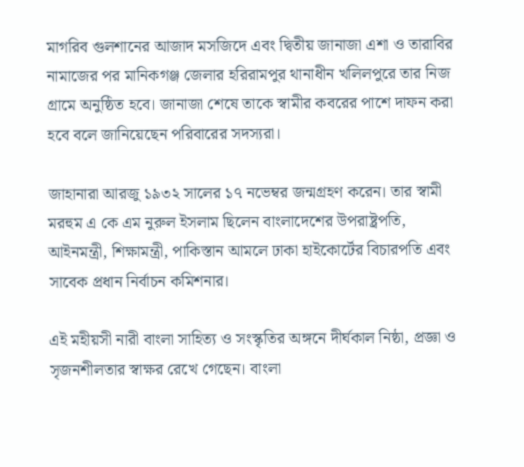মাগরিব গুলশানের আজাদ মসজিদে এবং দ্বিতীয় জানাজা এশা ও তারাবির নামাজের পর মানিকগঞ্জ জেলার হরিরামপুর থানাধীন খলিলপুরে তার নিজ গ্রামে অনুষ্ঠিত হবে। জানাজা শেষে তাকে স্বামীর কবরের পাশে দাফন করা হবে বলে জানিয়েছেন পরিবারের সদস্যরা।

জাহানারা আরজু ১৯৩২ সালের ১৭ নভেম্বর জন্মগ্রহণ করেন। তার স্বামী মরহুম এ কে এম নুরুল ইসলাম ছিলেন বাংলাদেশের উপরাষ্ট্রপতি, আইনমন্ত্রী, শিক্ষামন্ত্রী, পাকিস্তান আমলে ঢাকা হাইকোর্টের বিচারপতি এবং সাবেক প্রধান নির্বাচন কমিশনার।

এই মহীয়সী নারী বাংলা সাহিত্য ও সংস্কৃতির অঙ্গনে দীর্ঘকাল নিষ্ঠা, প্রজ্ঞা ও সৃজনশীলতার স্বাক্ষর রেখে গেছেন। বাংলা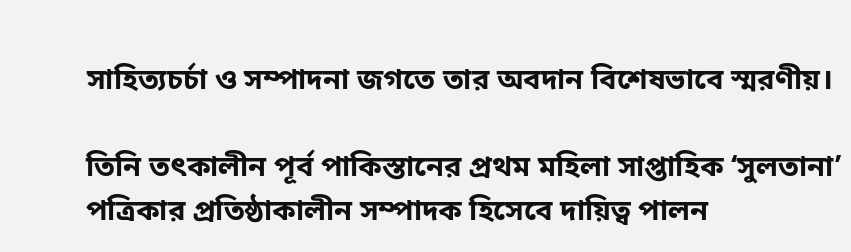সাহিত্যচর্চা ও সম্পাদনা জগতে তার অবদান বিশেষভাবে স্মরণীয়।

তিনি তৎকালীন পূর্ব পাকিস্তানের প্রথম মহিলা সাপ্তাহিক ‘সুলতানা’ পত্রিকার প্রতিষ্ঠাকালীন সম্পাদক হিসেবে দায়িত্ব পালন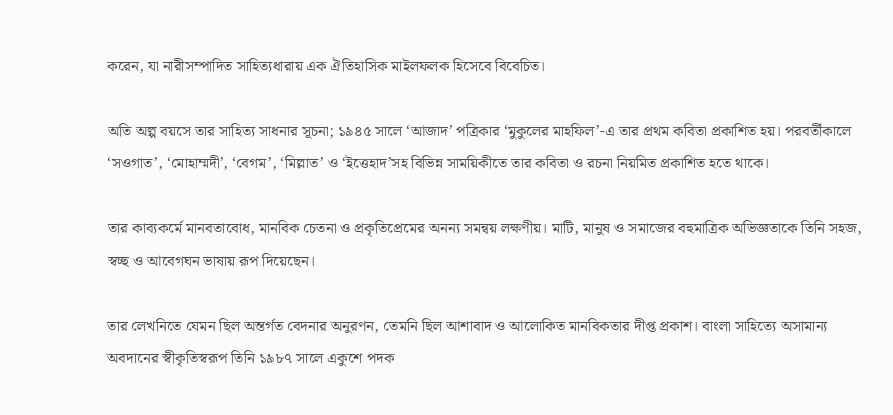করেন, যা নারীসম্পাদিত সাহিত্যধারায় এক ঐতিহাসিক মাইলফলক হিসেবে বিবেচিত।

অতি অল্প বয়সে তার সাহিত্য সাধনার সূচনা; ১৯৪৫ সালে ‘আজাদ’ পত্রিকার ‘মুকুলের মাহফিল’-এ তার প্রথম কবিতা প্রকাশিত হয়। পরবর্তীকালে ‘সওগাত’, ‘মোহাম্মদী’, ‘বেগম’, ‘মিল্লাত’ ও ‘ইত্তেহাদ’সহ বিভিন্ন সাময়িকীতে তার কবিতা ও রচনা নিয়মিত প্রকাশিত হতে থাকে।

তার কাব্যকর্মে মানবতাবোধ, মানবিক চেতনা ও প্রকৃতিপ্রেমের অনন্য সমন্বয় লক্ষণীয়। মাটি, মানুষ ও সমাজের বহুমাত্রিক অভিজ্ঞতাকে তিনি সহজ, স্বচ্ছ ও আবেগঘন ভাষায় রূপ দিয়েছেন।

তার লেখনিতে যেমন ছিল অন্তর্গত বেদনার অনুরণন, তেমনি ছিল আশাবাদ ও আলোকিত মানবিকতার দীপ্ত প্রকাশ। বাংলা সাহিত্যে অসামান্য অবদানের স্বীকৃতিস্বরূপ তিনি ১৯৮৭ সালে একুশে পদক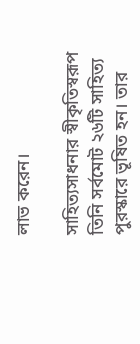লাভ করেন।

সাহিত্যসাধনার স্বীকৃতিস্বরূপ তিনি সর্বমোট ২৬টি সাহিত্য পুরস্কারে ভূষিত হন। তার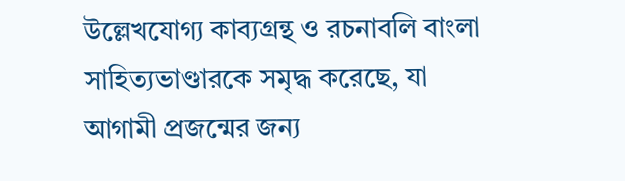উল্লেখযোগ্য কাব্যগ্রন্থ ও রচনাবলি বাংলা সাহিত্যভাণ্ডারকে সমৃদ্ধ করেছে, যা আগামী প্রজন্মের জন্য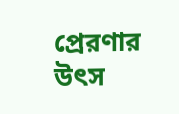প্রেরণার উৎস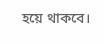হয়ে থাকবে।